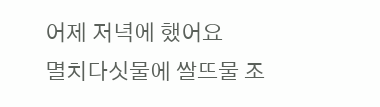어제 저녁에 했어요
멸치다싯물에 쌀뜨물 조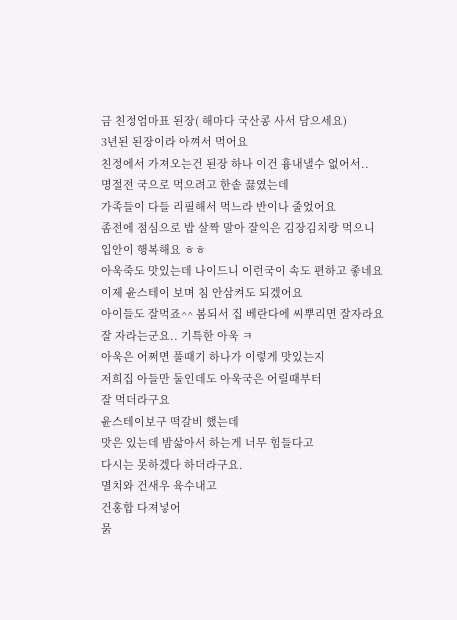금 친정엄마표 된장( 해마다 국산콩 사서 담으세요)
3년된 된장이라 아껴서 먹어요
친정에서 가져오는건 된장 하나 이건 흉내낼수 없어서..
명절전 국으로 먹으려고 한솥 끓였는데
가족들이 다들 리필해서 먹느라 반이나 줄었어요
좀전에 점심으로 밥 살짝 말아 잘익은 김장김치랑 먹으니
입안이 행복해요 ㅎㅎ
아욱죽도 맛있는데 나이드니 이런국이 속도 편하고 좋네요
이제 윤스테이 보며 침 안삼켜도 되겠어요
아이들도 잘먹죠^^ 봄되서 집 베란다에 씨뿌리면 잘자라요
잘 자라는군요.. 기특한 아욱 ㅋ
아욱은 어쩌면 풀때기 하나가 이렇게 맛있는지
저희집 아들만 둘인데도 아욱국은 어릴때부터
잘 먹더라구요
윤스테이보구 떡갈비 했는데
맛은 있는데 밤삶아서 하는게 너무 힘들다고
다시는 못하겠다 하더라구요.
멸치와 건새우 육수내고
건홍합 다져넣어
묽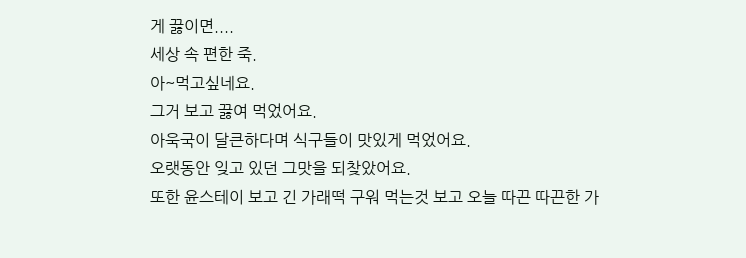게 끓이면....
세상 속 편한 죽.
아~먹고싶네요.
그거 보고 끓여 먹었어요.
아욱국이 달큰하다며 식구들이 맛있게 먹었어요.
오랫동안 잊고 있던 그맛을 되찾았어요.
또한 윤스테이 보고 긴 가래떡 구워 먹는것 보고 오늘 따끈 따끈한 가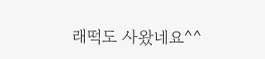래떡도 사왔네요^^